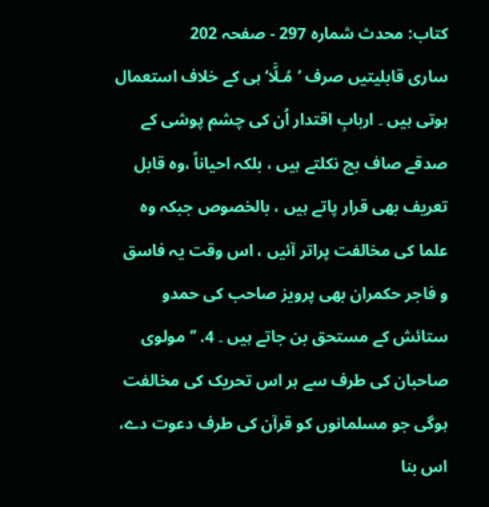کتاب: محدث شمارہ 297 - صفحہ 202
ساری قابلیتیں صرف ’مُـلَّا‘ ہی کے خلاف استعمال ہوتی ہیں ۔ اربابِ اقتدار اُن کی چشم پوشی کے صدقے صاف بچ نکلتے ہیں ، بلکہ احیاناً ،وہ قابل تعریف بھی قرار پاتے ہیں ، بالخصوص جبکہ وہ علما کی مخالفت پراتر آئیں ، اس وقت یہ فاسق و فاجر حکمران بھی پرویز صاحب کی حمدو ستائش کے مستحق بن جاتے ہیں ۔ 4. ’’مولوی صاحبان کی طرف سے ہر اس تحریک کی مخالفت ہوگی جو مسلمانوں کو قرآن کی طرف دعوت دے، اس بنا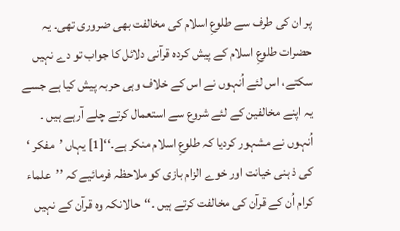پر ان کی طرف سے طلوعِ اسلام کی مخالفت بھی ضروری تھی۔ یہ حضرات طلوعِ اسلام کے پیش کردہ قرآنی دلائل کا جواب تو دے نہیں سکتے، اس لئے اُنہوں نے اس کے خلاف وہی حربہ پیش کیا ہے جسے یہ اپنے مخالفین کے لئے شروع سے استعمال کرتے چلے آرہے ہیں ۔ اُنہوں نے مشہور کردیا کہ طلوعِ اسلام منکر ہے۔‘‘[1] یہاں ’مفکر ‘ کی ذ ہنی خیانت اور خوے الزام بازی کو ملاحظہ فرمائیے کہ ’’علماء کرام اُن کے قرآن کی مخالفت کرتے ہیں ۔‘‘حالانکہ وہ قرآن کے نہیں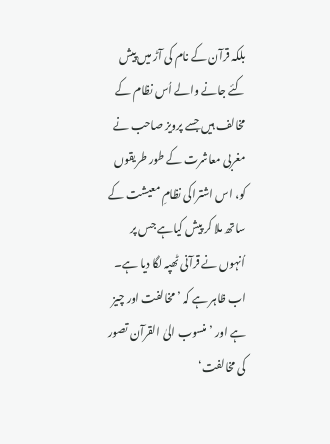بلکہ قرآن کے نام کی آڑ میں پیش کئے جانے والے اُس نظام کے مخالف ہیں جسے پرویز صاحب نے مغربی معاشرت کے طور طریقوں کو، اس اشتراکی نظامِ معیشت کے ساتھ ملا کر پیش کیاہے جس پر اُنہوں نے قرآنی ٹھپہ لگا دیا ہے۔ اب ظاہر ہے کہ ’مخالفت اور چیز ہے اور ’منسوب الیٰ القرآن تصور کی مخالفت‘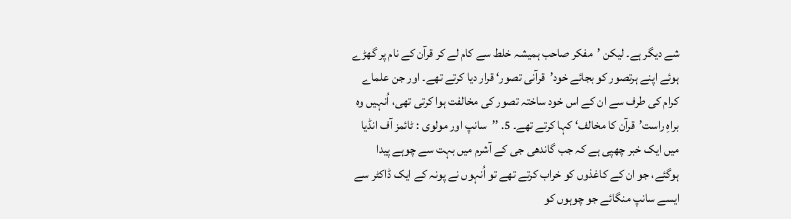شے دیگر ہے۔ لیکن ’مفکر صاحب ہمیشہ خلط سے کام لے کر قرآن کے نام پر گھڑے ہوئے اپنے ہرتصور کو بجائے خود’قرآنی تصور‘ قرار دیا کرتے تھے۔ اور جن علماے کرام کی طرف سے ان کے اس خود ساختہ تصور کی مخالفت ہوا کرتی تھی، اُنہیں وہ براہِ راست’قرآن کا مخالف‘ کہا کرتے تھے۔ 5. ’’سانپ اور مولوی : ٹائمز آف انڈیا میں ایک خبر چھپی ہے کہ جب گاندھی جی کے آشرم میں بہت سے چوہے پیدا ہوگئے، جو ان کے کاغذوں کو خراب کرتے تھے تو اُنہوں نے پونہ کے ایک ڈاکٹر سے ایسے سانپ منگائے جو چوہوں کو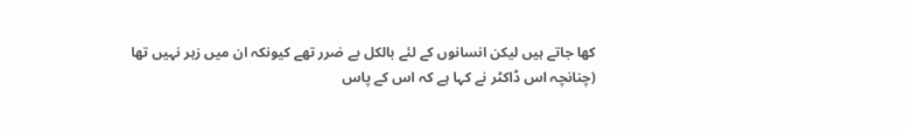کھا جاتے ہیں لیکن انسانوں کے لئے بالکل بے ضرر تھے کیونکہ ان میں زہر نہیں تھا (چنانچہ اس ڈاکٹر نے کہا ہے کہ اس کے پاس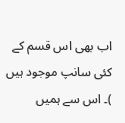اب بھی اس قسم کے کئی سانپ موجود ہیں )۔ اس سے ہمیں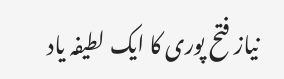نیاز فتح پوری کا ایک لطیفہ یاد